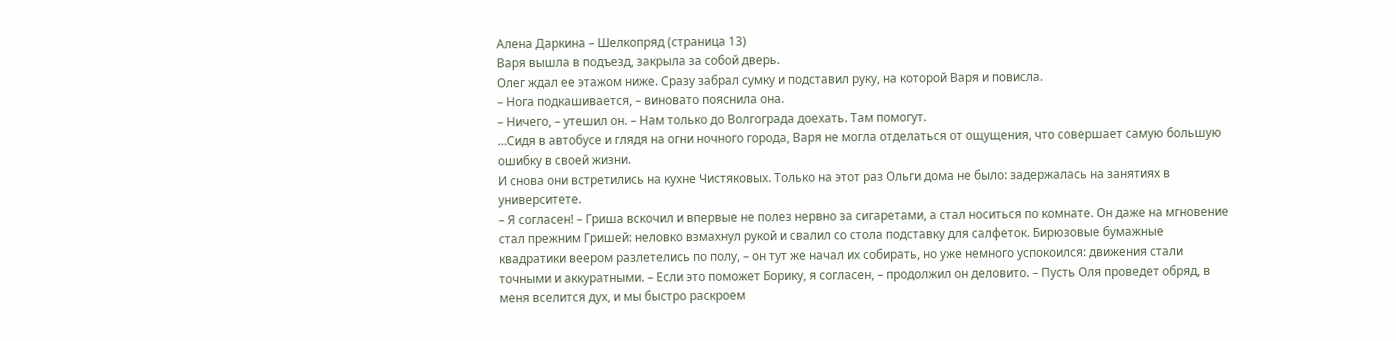Алена Даркина – Шелкопряд (страница 13)
Варя вышла в подъезд, закрыла за собой дверь.
Олег ждал ее этажом ниже. Сразу забрал сумку и подставил руку, на которой Варя и повисла.
– Нога подкашивается, – виновато пояснила она.
– Ничего, – утешил он. – Нам только до Волгограда доехать. Там помогут.
…Сидя в автобусе и глядя на огни ночного города, Варя не могла отделаться от ощущения, что совершает самую большую ошибку в своей жизни.
И снова они встретились на кухне Чистяковых. Только на этот раз Ольги дома не было: задержалась на занятиях в университете.
– Я согласен! – Гриша вскочил и впервые не полез нервно за сигаретами, а стал носиться по комнате. Он даже на мгновение стал прежним Гришей: неловко взмахнул рукой и свалил со стола подставку для салфеток. Бирюзовые бумажные квадратики веером разлетелись по полу, – он тут же начал их собирать, но уже немного успокоился: движения стали точными и аккуратными. – Если это поможет Борику, я согласен, – продолжил он деловито. – Пусть Оля проведет обряд, в меня вселится дух, и мы быстро раскроем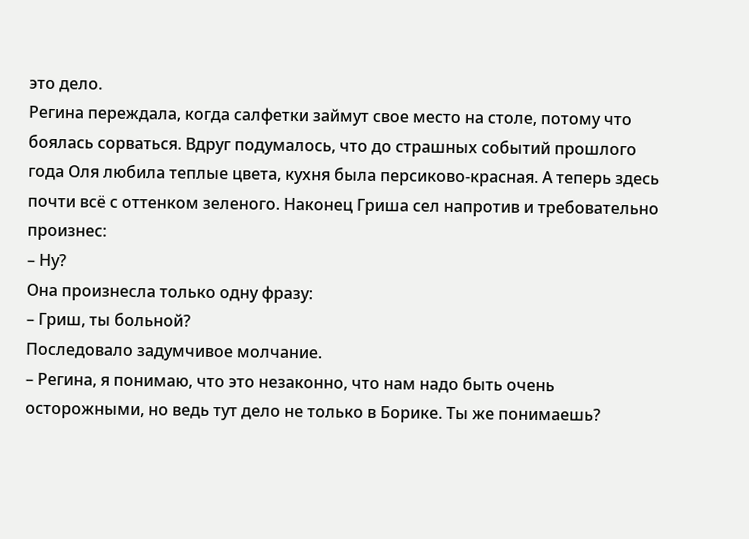это дело.
Регина переждала, когда салфетки займут свое место на столе, потому что боялась сорваться. Вдруг подумалось, что до страшных событий прошлого года Оля любила теплые цвета, кухня была персиково-красная. А теперь здесь почти всё с оттенком зеленого. Наконец Гриша сел напротив и требовательно произнес:
– Ну?
Она произнесла только одну фразу:
– Гриш, ты больной?
Последовало задумчивое молчание.
– Регина, я понимаю, что это незаконно, что нам надо быть очень осторожными, но ведь тут дело не только в Борике. Ты же понимаешь?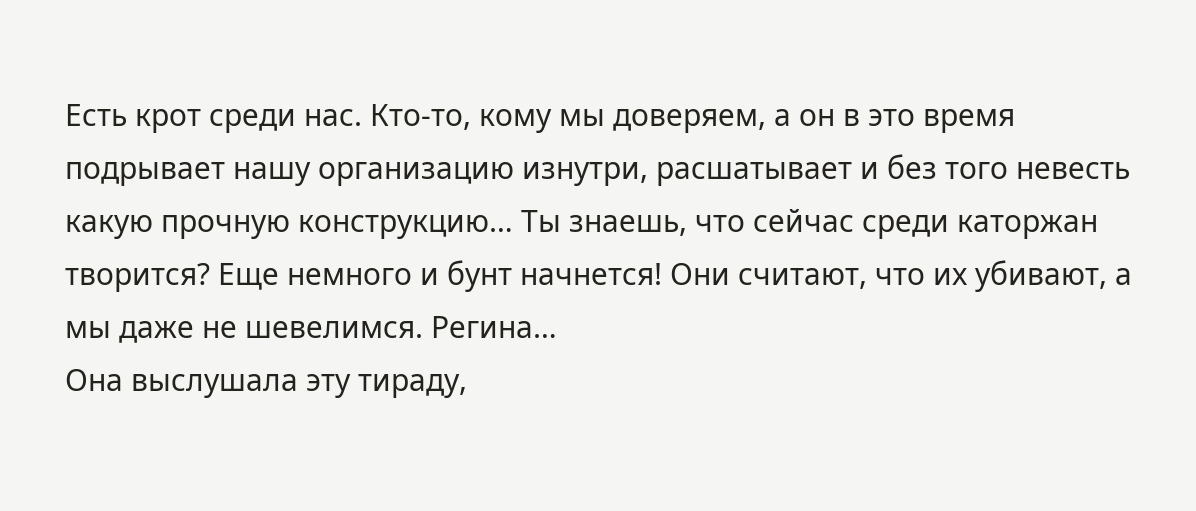Есть крот среди нас. Кто-то, кому мы доверяем, а он в это время подрывает нашу организацию изнутри, расшатывает и без того невесть какую прочную конструкцию… Ты знаешь, что сейчас среди каторжан творится? Еще немного и бунт начнется! Они считают, что их убивают, а мы даже не шевелимся. Регина…
Она выслушала эту тираду,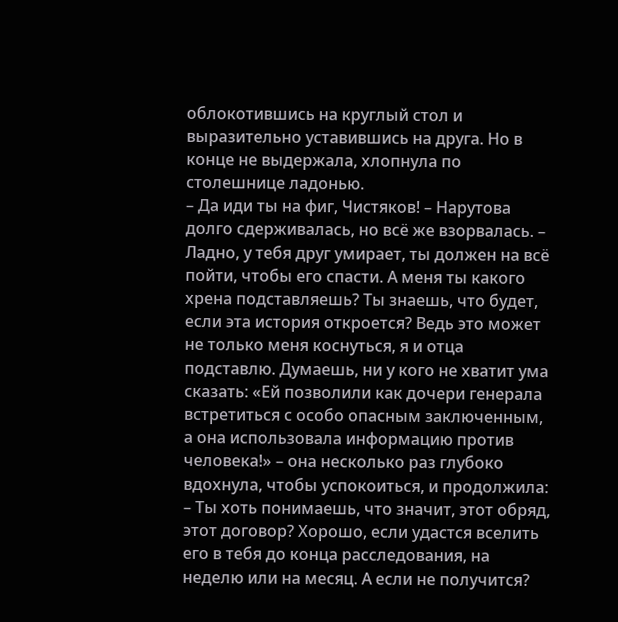облокотившись на круглый стол и выразительно уставившись на друга. Но в конце не выдержала, хлопнула по столешнице ладонью.
– Да иди ты на фиг, Чистяков! – Нарутова долго сдерживалась, но всё же взорвалась. – Ладно, у тебя друг умирает, ты должен на всё пойти, чтобы его спасти. А меня ты какого хрена подставляешь? Ты знаешь, что будет, если эта история откроется? Ведь это может не только меня коснуться, я и отца подставлю. Думаешь, ни у кого не хватит ума сказать: «Ей позволили как дочери генерала встретиться с особо опасным заключенным, а она использовала информацию против человека!» – она несколько раз глубоко вдохнула, чтобы успокоиться, и продолжила: – Ты хоть понимаешь, что значит, этот обряд, этот договор? Хорошо, если удастся вселить его в тебя до конца расследования, на неделю или на месяц. А если не получится?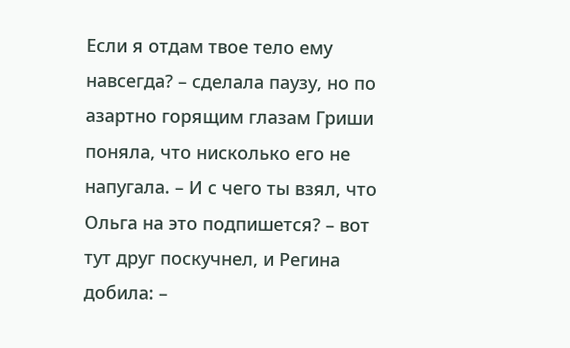Если я отдам твое тело ему навсегда? – сделала паузу, но по азартно горящим глазам Гриши поняла, что нисколько его не напугала. – И с чего ты взял, что Ольга на это подпишется? – вот тут друг поскучнел, и Регина добила: –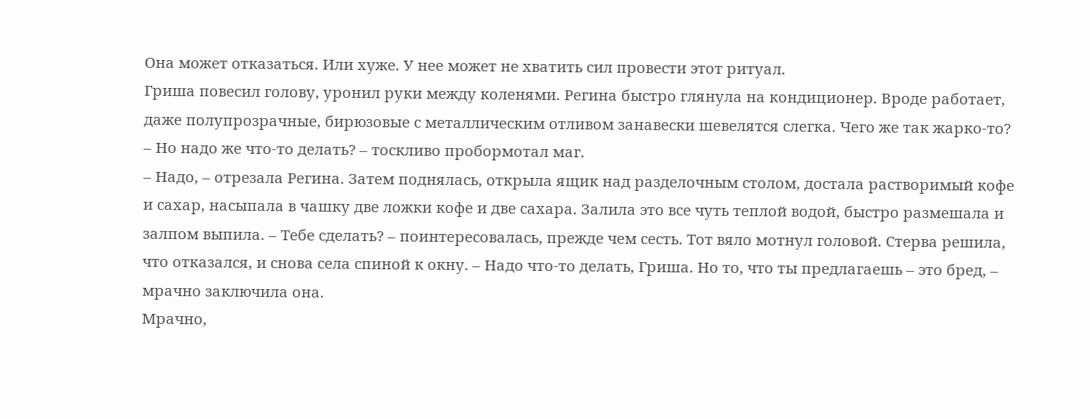Она может отказаться. Или хуже. У нее может не хватить сил провести этот ритуал.
Гриша повесил голову, уронил руки между коленями. Регина быстро глянула на кондиционер. Вроде работает, даже полупрозрачные, бирюзовые с металлическим отливом занавески шевелятся слегка. Чего же так жарко-то?
– Но надо же что-то делать? – тоскливо пробормотал маг.
– Надо, – отрезала Регина. Затем поднялась, открыла ящик над разделочным столом, достала растворимый кофе и сахар, насыпала в чашку две ложки кофе и две сахара. Залила это все чуть теплой водой, быстро размешала и залпом выпила. – Тебе сделать? – поинтересовалась, прежде чем сесть. Тот вяло мотнул головой. Стерва решила, что отказался, и снова села спиной к окну. – Надо что-то делать, Гриша. Но то, что ты предлагаешь – это бред, – мрачно заключила она.
Мрачно,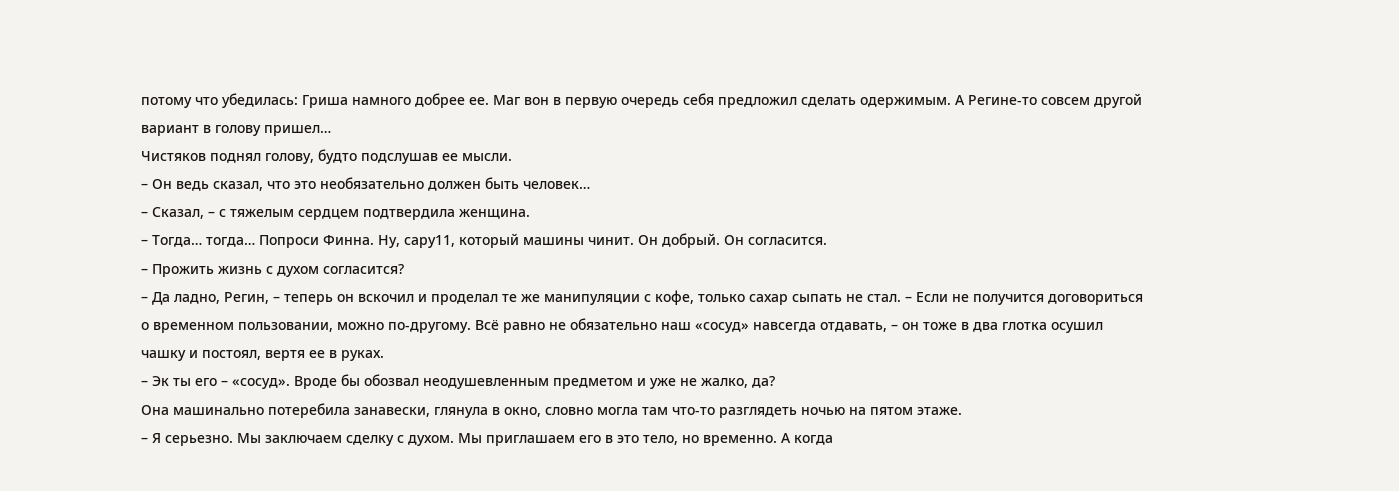потому что убедилась: Гриша намного добрее ее. Маг вон в первую очередь себя предложил сделать одержимым. А Регине-то совсем другой вариант в голову пришел…
Чистяков поднял голову, будто подслушав ее мысли.
– Он ведь сказал, что это необязательно должен быть человек…
– Сказал, – с тяжелым сердцем подтвердила женщина.
– Тогда… тогда… Попроси Финна. Ну, сару11, который машины чинит. Он добрый. Он согласится.
– Прожить жизнь с духом согласится?
– Да ладно, Регин, – теперь он вскочил и проделал те же манипуляции с кофе, только сахар сыпать не стал. – Если не получится договориться о временном пользовании, можно по-другому. Всё равно не обязательно наш «сосуд» навсегда отдавать, – он тоже в два глотка осушил чашку и постоял, вертя ее в руках.
– Эк ты его – «сосуд». Вроде бы обозвал неодушевленным предметом и уже не жалко, да?
Она машинально потеребила занавески, глянула в окно, словно могла там что-то разглядеть ночью на пятом этаже.
– Я серьезно. Мы заключаем сделку с духом. Мы приглашаем его в это тело, но временно. А когда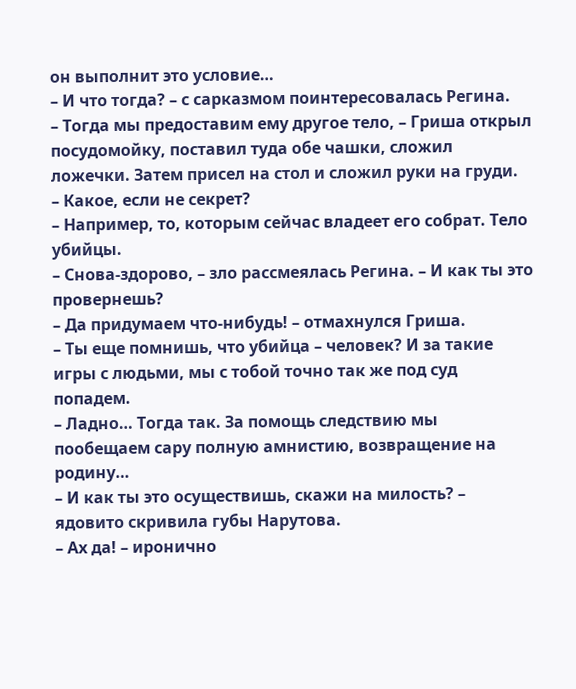он выполнит это условие…
– И что тогда? – с сарказмом поинтересовалась Регина.
– Тогда мы предоставим ему другое тело, – Гриша открыл посудомойку, поставил туда обе чашки, сложил ложечки. Затем присел на стол и сложил руки на груди.
– Какое, если не секрет?
– Например, то, которым сейчас владеет его собрат. Тело убийцы.
– Снова-здорово, – зло рассмеялась Регина. – И как ты это провернешь?
– Да придумаем что-нибудь! – отмахнулся Гриша.
– Ты еще помнишь, что убийца – человек? И за такие игры с людьми, мы с тобой точно так же под суд попадем.
– Ладно… Тогда так. За помощь следствию мы пообещаем сару полную амнистию, возвращение на родину…
– И как ты это осуществишь, скажи на милость? – ядовито скривила губы Нарутова.
– Ах да! – иронично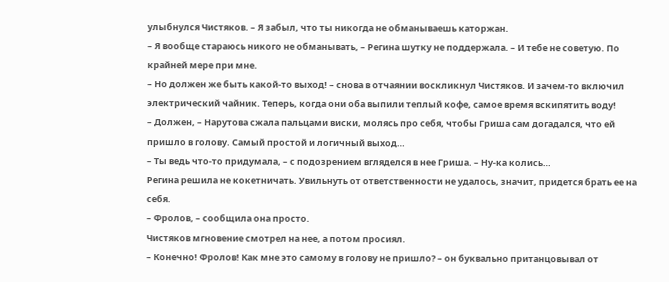улыбнулся Чистяков. – Я забыл, что ты никогда не обманываешь каторжан.
– Я вообще стараюсь никого не обманывать, – Регина шутку не поддержала. – И тебе не советую. По крайней мере при мне.
– Но должен же быть какой-то выход! – снова в отчаянии воскликнул Чистяков. И зачем-то включил электрический чайник. Теперь, когда они оба выпили теплый кофе, самое время вскипятить воду!
– Должен, – Нарутова сжала пальцами виски, молясь про себя, чтобы Гриша сам догадался, что ей пришло в голову. Самый простой и логичный выход…
– Ты ведь что-то придумала, – с подозрением вгляделся в нее Гриша. – Ну-ка колись…
Регина решила не кокетничать. Увильнуть от ответственности не удалось, значит, придется брать ее на себя.
– Фролов, – сообщила она просто.
Чистяков мгновение смотрел на нее, а потом просиял.
– Конечно! Фролов! Как мне это самому в голову не пришло? – он буквально пританцовывал от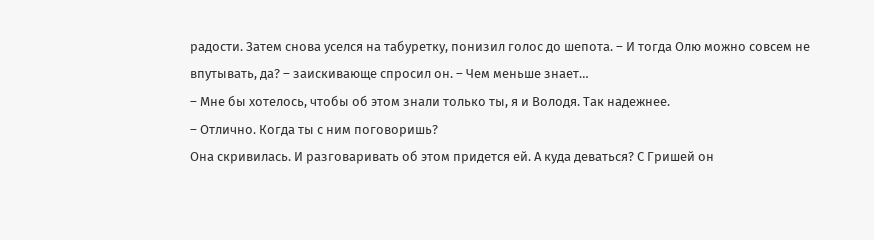радости. Затем снова уселся на табуретку, понизил голос до шепота. – И тогда Олю можно совсем не впутывать, да? – заискивающе спросил он. – Чем меньше знает…
– Мне бы хотелось, чтобы об этом знали только ты, я и Володя. Так надежнее.
– Отлично. Когда ты с ним поговоришь?
Она скривилась. И разговаривать об этом придется ей. А куда деваться? С Гришей он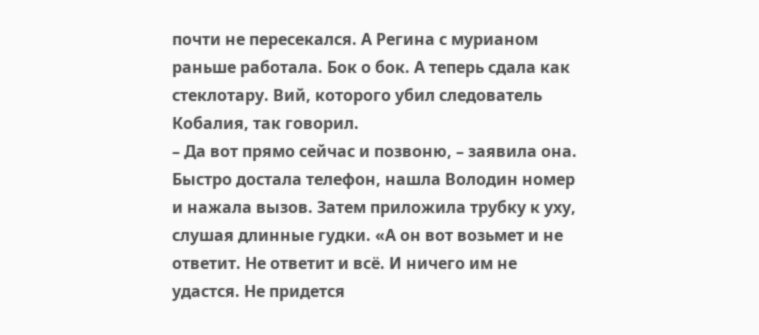почти не пересекался. А Регина с мурианом раньше работала. Бок о бок. А теперь сдала как стеклотару. Вий, которого убил следователь Кобалия, так говорил.
– Да вот прямо сейчас и позвоню, – заявила она. Быстро достала телефон, нашла Володин номер и нажала вызов. Затем приложила трубку к уху, слушая длинные гудки. «А он вот возьмет и не ответит. Не ответит и всё. И ничего им не удастся. Не придется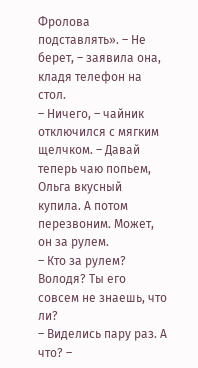Фролова подставлять». – Не берет, – заявила она, кладя телефон на стол.
– Ничего, – чайник отключился с мягким щелчком. – Давай теперь чаю попьем, Ольга вкусный купила. А потом перезвоним. Может, он за рулем.
– Кто за рулем? Володя? Ты его совсем не знаешь, что ли?
– Виделись пару раз. А что? –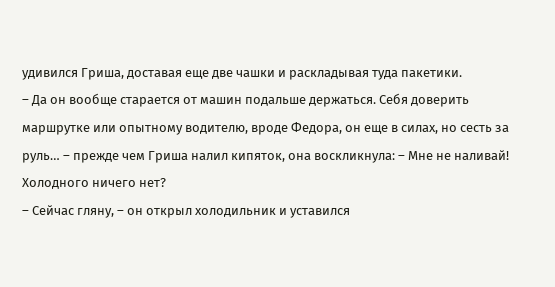удивился Гриша, доставая еще две чашки и раскладывая туда пакетики.
– Да он вообще старается от машин подальше держаться. Себя доверить маршрутке или опытному водителю, вроде Федора, он еще в силах, но сесть за руль… – прежде чем Гриша налил кипяток, она воскликнула: – Мне не наливай! Холодного ничего нет?
– Сейчас гляну, – он открыл холодильник и уставился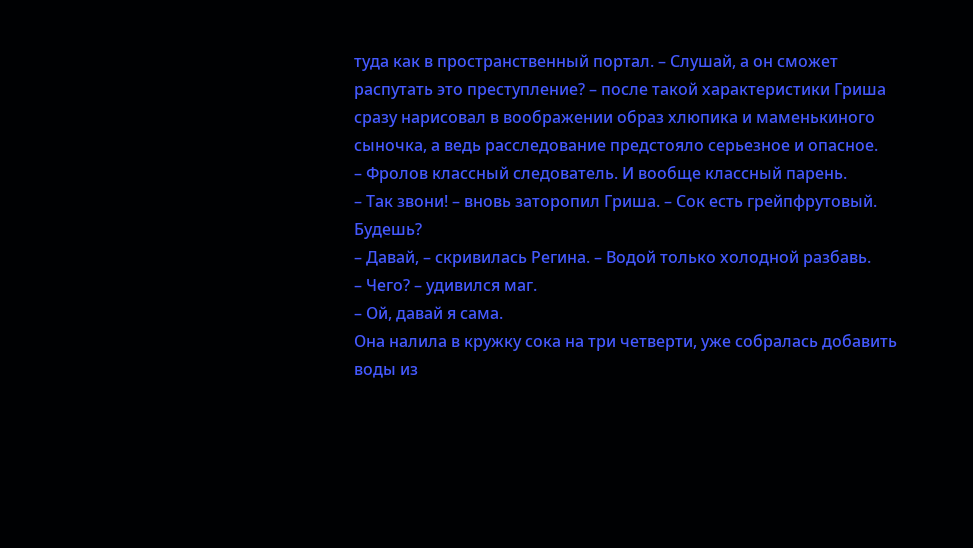туда как в пространственный портал. – Слушай, а он сможет распутать это преступление? – после такой характеристики Гриша сразу нарисовал в воображении образ хлюпика и маменькиного сыночка, а ведь расследование предстояло серьезное и опасное.
– Фролов классный следователь. И вообще классный парень.
– Так звони! – вновь заторопил Гриша. – Сок есть грейпфрутовый. Будешь?
– Давай, – скривилась Регина. – Водой только холодной разбавь.
– Чего? – удивился маг.
– Ой, давай я сама.
Она налила в кружку сока на три четверти, уже собралась добавить воды из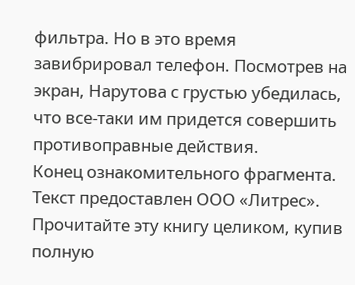фильтра. Но в это время завибрировал телефон. Посмотрев на экран, Нарутова с грустью убедилась, что все-таки им придется совершить противоправные действия.
Конец ознакомительного фрагмента.
Текст предоставлен ООО «Литрес».
Прочитайте эту книгу целиком, купив полную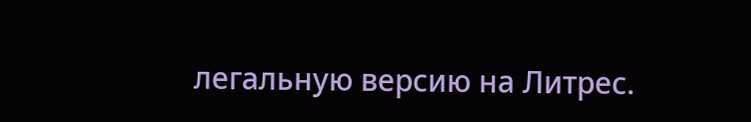легальную версию на Литрес.